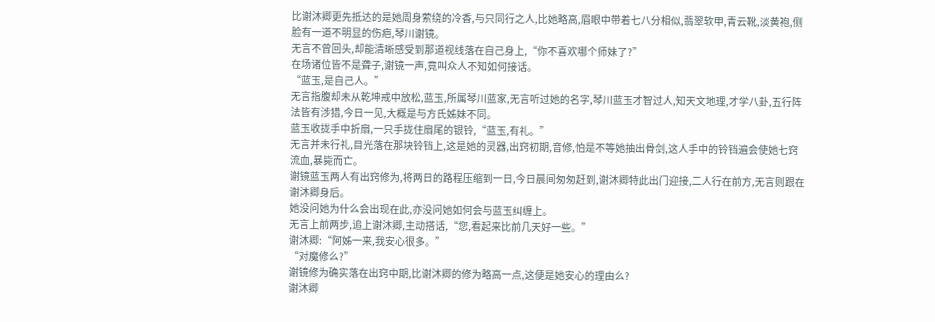比谢沐卿更先抵达的是她周身萦绕的冷香,与只同行之人,比她略高,眉眼中带着七八分相似,翡翠软甲,青云靴,淡黄袍,侧脸有一道不明显的伤疤,琴川谢镜。
无言不曾回头,却能清晰感受到那道视线落在自己身上,“你不喜欢哪个师妹了?”
在场诸位皆不是聋子,谢镜一声,竟叫众人不知如何接话。
“蓝玉,是自己人。”
无言指腹却未从乾坤戒中放松,蓝玉,所属琴川蓝家,无言听过她的名字,琴川蓝玉才智过人,知天文地理,才学八卦,五行阵法皆有涉猎,今日一见,大概是与方氏姊妹不同。
蓝玉收拢手中折扇,一只手拢住扇尾的银铃,“蓝玉,有礼。”
无言并未行礼,目光落在那块铃铛上,这是她的灵器,出窍初期,音修,怕是不等她抽出骨剑,这人手中的铃铛遍会使她七窍流血,暴毙而亡。
谢镜蓝玉两人有出窍修为,将两日的路程压缩到一日,今日晨间匆匆赶到,谢沐卿特此出门迎接,二人行在前方,无言则跟在谢沐卿身后。
她没问她为什么会出现在此,亦没问她如何会与蓝玉纠缠上。
无言上前两步,追上谢沐卿,主动搭话,“您,看起来比前几天好一些。”
谢沐卿:“阿姊一来,我安心很多。”
“对魔修么?”
谢镜修为确实落在出窍中期,比谢沐卿的修为略高一点,这便是她安心的理由么?
谢沐卿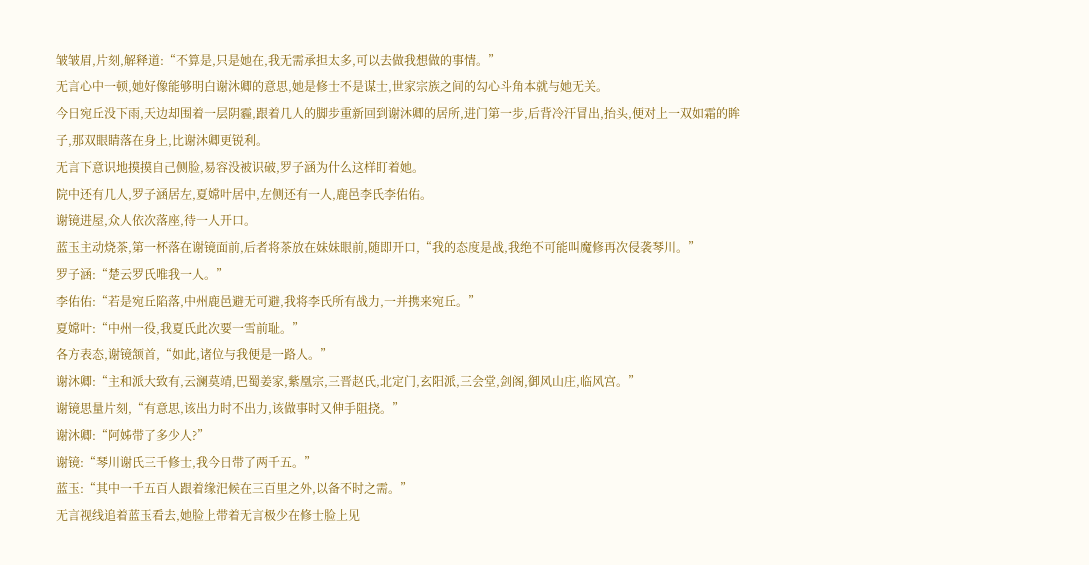皱皱眉,片刻,解释道:“不算是,只是她在,我无需承担太多,可以去做我想做的事情。”
无言心中一顿,她好像能够明白谢沐卿的意思,她是修士不是谋士,世家宗族之间的勾心斗角本就与她无关。
今日宛丘没下雨,天边却围着一层阴霾,跟着几人的脚步重新回到谢沐卿的居所,进门第一步,后背冷汗冒出,抬头,便对上一双如霜的眸子,那双眼睛落在身上,比谢沐卿更锐利。
无言下意识地摸摸自己侧脸,易容没被识破,罗子涵为什么这样盯着她。
院中还有几人,罗子涵居左,夏嫦叶居中,左侧还有一人,鹿邑李氏李佑佑。
谢镜进屋,众人依次落座,待一人开口。
蓝玉主动烧茶,第一杯落在谢镜面前,后者将茶放在妹妹眼前,随即开口,“我的态度是战,我绝不可能叫魔修再次侵袭琴川。”
罗子涵:“楚云罗氏唯我一人。”
李佑佑:“若是宛丘陷落,中州鹿邑避无可避,我将李氏所有战力,一并携来宛丘。”
夏嫦叶:“中州一役,我夏氏此次要一雪前耻。”
各方表态,谢镜颔首,“如此,诸位与我便是一路人。”
谢沐卿:“主和派大致有,云澜莫靖,巴蜀姜家,紫凰宗,三晋赵氏,北定门,玄阳派,三会堂,剑阁,御风山庄,临风宫。”
谢镜思量片刻,“有意思,该出力时不出力,该做事时又伸手阻挠。”
谢沐卿:“阿姊带了多少人?”
谢镜:“琴川谢氏三千修士,我今日带了两千五。”
蓝玉:“其中一千五百人跟着缘汜候在三百里之外,以备不时之需。”
无言视线追着蓝玉看去,她脸上带着无言极少在修士脸上见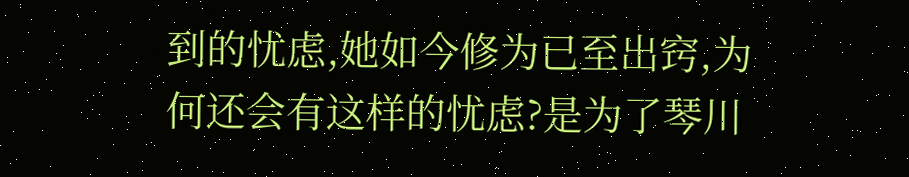到的忧虑,她如今修为已至出窍,为何还会有这样的忧虑?是为了琴川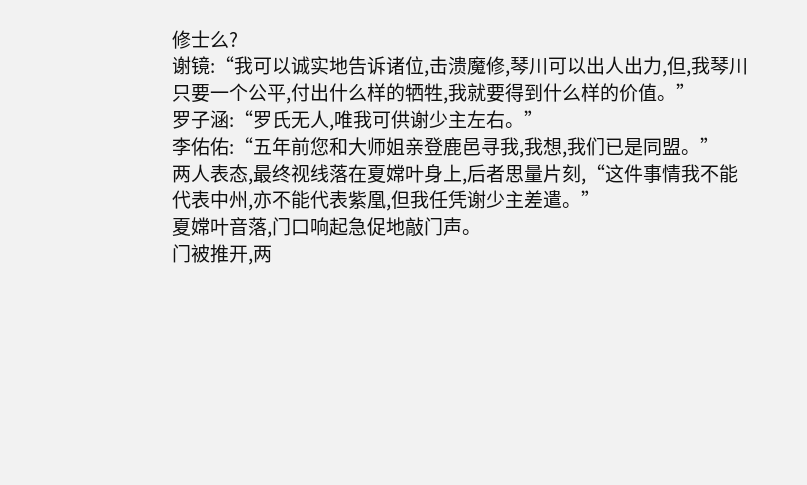修士么?
谢镜:“我可以诚实地告诉诸位,击溃魔修,琴川可以出人出力,但,我琴川只要一个公平,付出什么样的牺牲,我就要得到什么样的价值。”
罗子涵:“罗氏无人,唯我可供谢少主左右。”
李佑佑:“五年前您和大师姐亲登鹿邑寻我,我想,我们已是同盟。”
两人表态,最终视线落在夏嫦叶身上,后者思量片刻,“这件事情我不能代表中州,亦不能代表紫凰,但我任凭谢少主差遣。”
夏嫦叶音落,门口响起急促地敲门声。
门被推开,两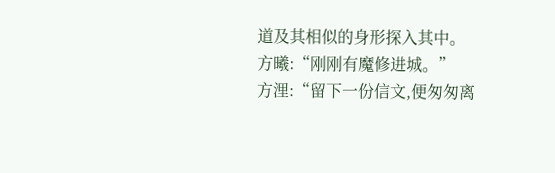道及其相似的身形探入其中。
方曦:“刚刚有魔修进城。”
方浬:“留下一份信文,便匆匆离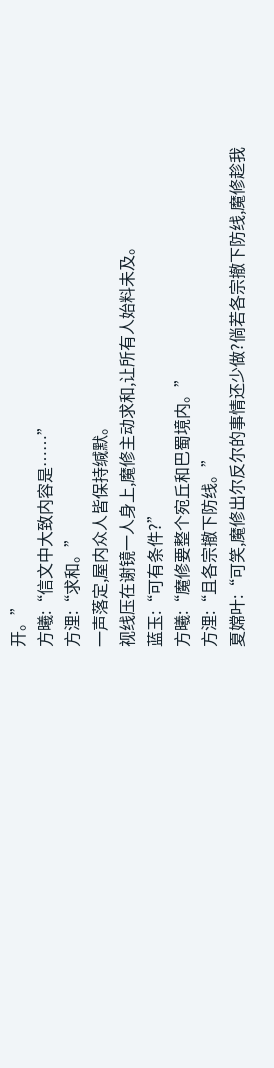开。”
方曦:“信文中大致内容是……”
方浬:“求和。”
一声落定,屋内众人皆保持缄默。
视线压在谢镜一人身上,魔修主动求和,让所有人始料未及。
蓝玉:“可有条件?”
方曦:“魔修要整个宛丘和巴蜀境内。”
方浬:“且各宗撤下防线。”
夏嫦叶:“可笑,魔修出尔反尔的事情还少做?倘若各宗撤下防线,魔修趁我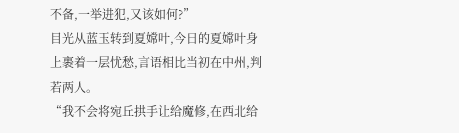不备,一举进犯,又该如何?”
目光从蓝玉转到夏嫦叶,今日的夏嫦叶身上裹着一层忧愁,言语相比当初在中州,判若两人。
“我不会将宛丘拱手让给魔修,在西北给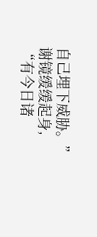自己埋下威胁。”谢镜缓缓起身, “有今日诸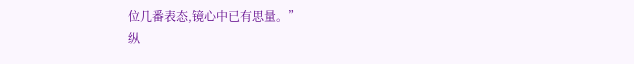位几番表态,镜心中已有思量。”
纵